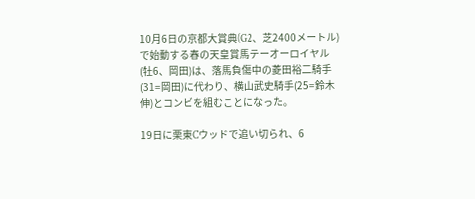10月6日の京都大賞典(G2、芝2400メートル)で始動する春の天皇賞馬テーオーロイヤル(牡6、岡田)は、落馬負傷中の菱田裕二騎手(31=岡田)に代わり、横山武史騎手(25=鈴木伸)とコンビを組むことになった。

19日に栗東Cウッドで追い切られ、6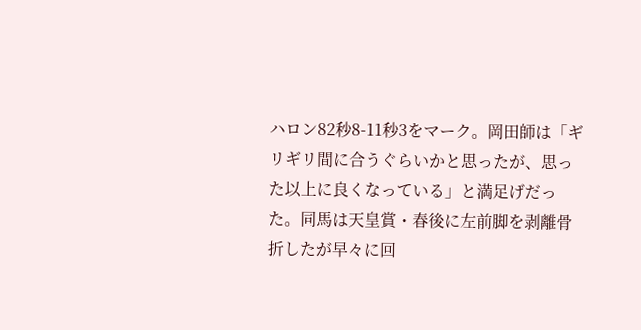ハロン82秒8-11秒3をマーク。岡田師は「ギリギリ間に合うぐらいかと思ったが、思った以上に良くなっている」と満足げだった。同馬は天皇賞・春後に左前脚を剥離骨折したが早々に回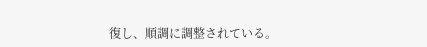復し、順調に調整されている。